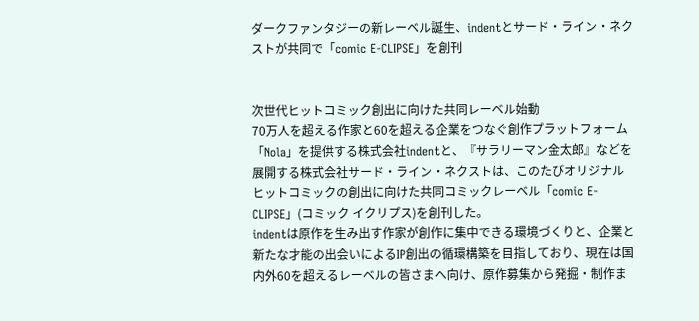ダークファンタジーの新レーベル誕生、indentとサード・ライン・ネクストが共同で「comic E-CLIPSE」を創刊


次世代ヒットコミック創出に向けた共同レーベル始動
70万人を超える作家と60を超える企業をつなぐ創作プラットフォーム「Nola」を提供する株式会社indentと、『サラリーマン金太郎』などを展開する株式会社サード・ライン・ネクストは、このたびオリジナルヒットコミックの創出に向けた共同コミックレーベル「comic E-CLIPSE」(コミック イクリプス)を創刊した。
indentは原作を生み出す作家が創作に集中できる環境づくりと、企業と新たな才能の出会いによるIP創出の循環構築を目指しており、現在は国内外60を超えるレーベルの皆さまへ向け、原作募集から発掘・制作ま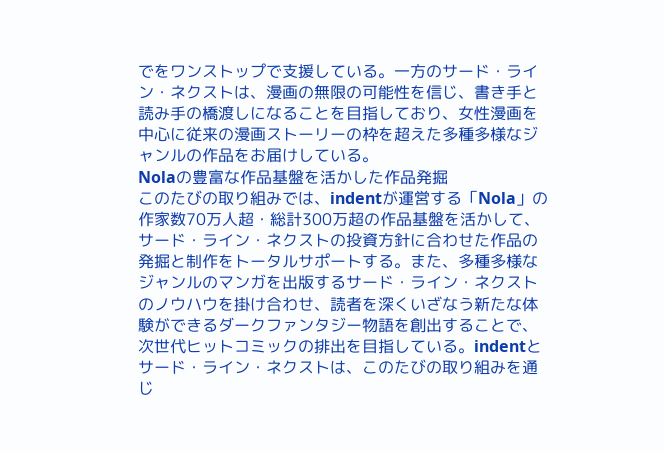でをワンストップで支援している。一方のサード・ライン・ネクストは、漫画の無限の可能性を信じ、書き手と読み手の橋渡しになることを目指しており、女性漫画を中心に従来の漫画ストーリーの枠を超えた多種多様なジャンルの作品をお届けしている。
Nolaの豊富な作品基盤を活かした作品発掘
このたびの取り組みでは、indentが運営する「Nola」の作家数70万人超・総計300万超の作品基盤を活かして、サード・ライン・ネクストの投資方針に合わせた作品の発掘と制作をトータルサポートする。また、多種多様なジャンルのマンガを出版するサード・ライン・ネクストのノウハウを掛け合わせ、読者を深くいざなう新たな体験ができるダークファンタジー物語を創出することで、次世代ヒットコミックの排出を目指している。indentとサード・ライン・ネクストは、このたびの取り組みを通じ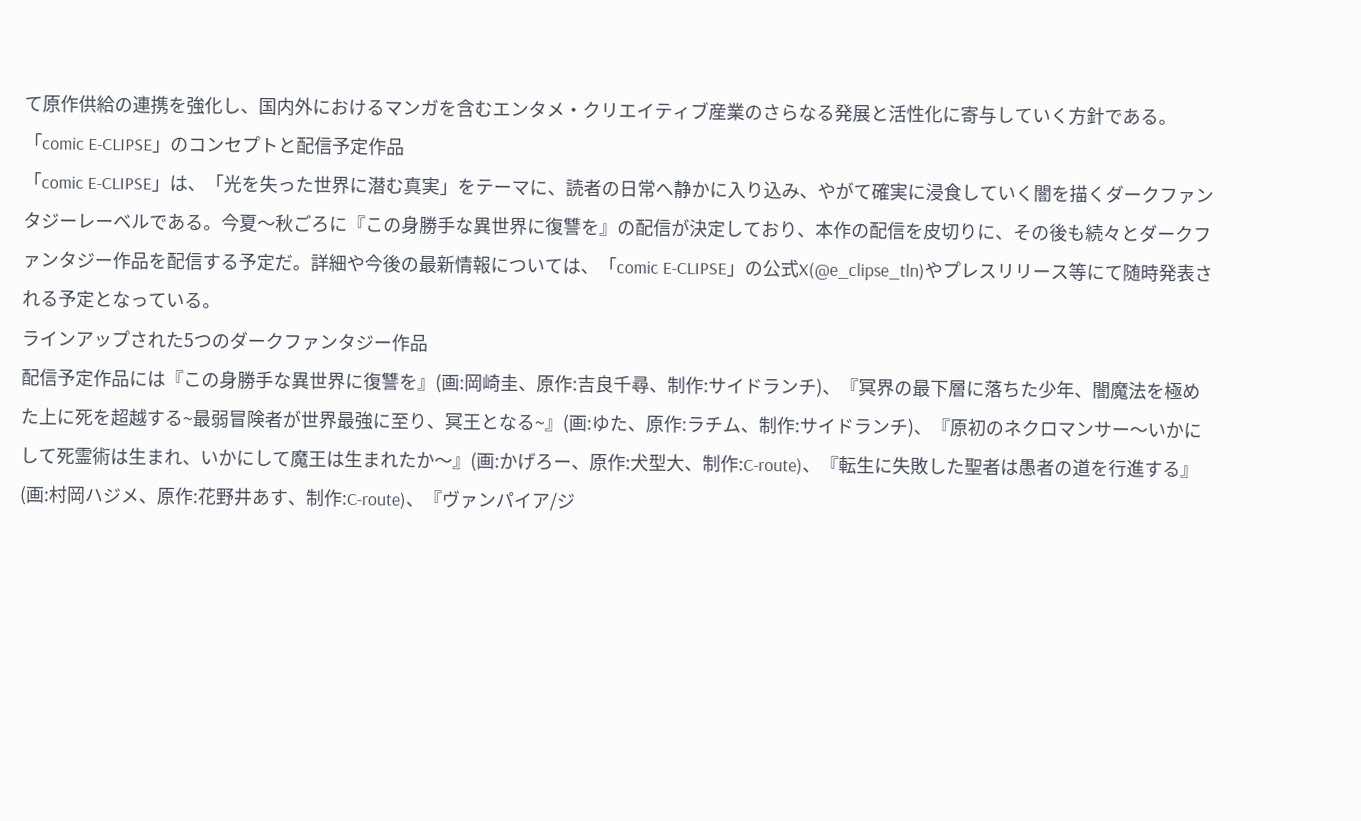て原作供給の連携を強化し、国内外におけるマンガを含むエンタメ・クリエイティブ産業のさらなる発展と活性化に寄与していく方針である。
「comic E-CLIPSE」のコンセプトと配信予定作品
「comic E-CLIPSE」は、「光を失った世界に潜む真実」をテーマに、読者の日常へ静かに入り込み、やがて確実に浸食していく闇を描くダークファンタジーレーベルである。今夏〜秋ごろに『この身勝手な異世界に復讐を』の配信が決定しており、本作の配信を皮切りに、その後も続々とダークファンタジー作品を配信する予定だ。詳細や今後の最新情報については、「comic E-CLIPSE」の公式X(@e_clipse_tln)やプレスリリース等にて随時発表される予定となっている。
ラインアップされた5つのダークファンタジー作品
配信予定作品には『この身勝手な異世界に復讐を』(画:岡崎圭、原作:吉良千尋、制作:サイドランチ)、『冥界の最下層に落ちた少年、闇魔法を極めた上に死を超越する~最弱冒険者が世界最強に至り、冥王となる~』(画:ゆた、原作:ラチム、制作:サイドランチ)、『原初のネクロマンサー〜いかにして死霊術は生まれ、いかにして魔王は生まれたか〜』(画:かげろー、原作:犬型大、制作:C-route)、『転生に失敗した聖者は愚者の道を行進する』(画:村岡ハジメ、原作:花野井あす、制作:C-route)、『ヴァンパイア/ジ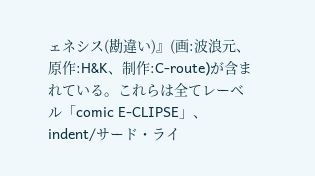ェネシス(勘違い)』(画:波浪元、原作:H&K、制作:C-route)が含まれている。これらは全てレーベル「comic E-CLIPSE」、indent/サード・ライ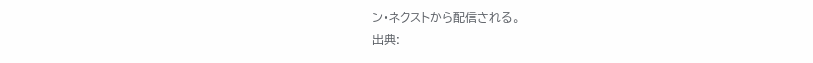ン・ネクストから配信される。
出典: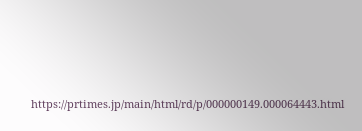https://prtimes.jp/main/html/rd/p/000000149.000064443.html